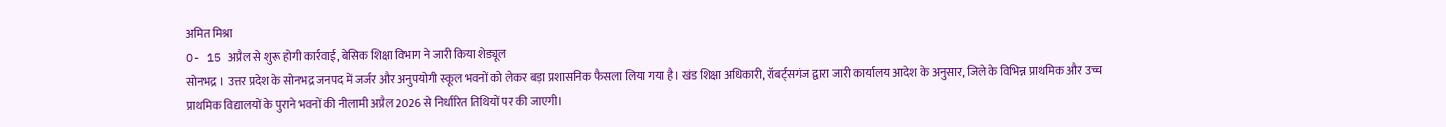अमित मिश्रा
O- 15 अप्रैल से शुरू होगी कार्रवाई, बेसिक शिक्षा विभाग ने जारी किया शेड्यूल
सोनभद्र । उत्तर प्रदेश के सोनभद्र जनपद में जर्जर और अनुपयोगी स्कूल भवनों को लेकर बड़ा प्रशासनिक फैसला लिया गया है। खंड शिक्षा अधिकारी, रॉबर्ट्सगंज द्वारा जारी कार्यालय आदेश के अनुसार, जिले के विभिन्न प्राथमिक और उच्च प्राथमिक विद्यालयों के पुराने भवनों की नीलामी अप्रैल 2026 से निर्धारित तिथियों पर की जाएगी।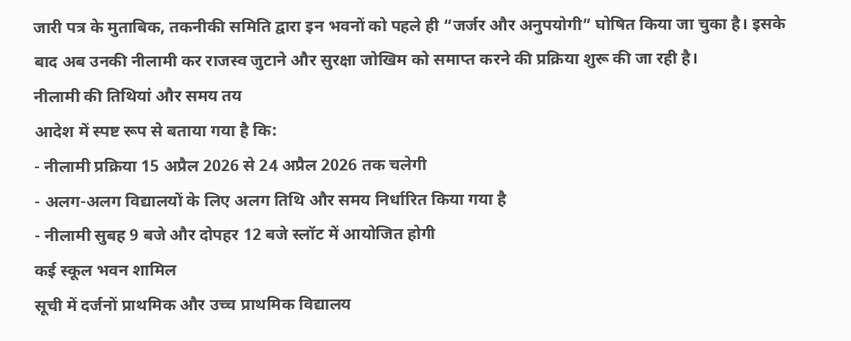जारी पत्र के मुताबिक, तकनीकी समिति द्वारा इन भवनों को पहले ही “जर्जर और अनुपयोगी” घोषित किया जा चुका है। इसके बाद अब उनकी नीलामी कर राजस्व जुटाने और सुरक्षा जोखिम को समाप्त करने की प्रक्रिया शुरू की जा रही है।
नीलामी की तिथियां और समय तय
आदेश में स्पष्ट रूप से बताया गया है कि:
- नीलामी प्रक्रिया 15 अप्रैल 2026 से 24 अप्रैल 2026 तक चलेगी
- अलग-अलग विद्यालयों के लिए अलग तिथि और समय निर्धारित किया गया है
- नीलामी सुबह 9 बजे और दोपहर 12 बजे स्लॉट में आयोजित होगी
कई स्कूल भवन शामिल
सूची में दर्जनों प्राथमिक और उच्च प्राथमिक विद्यालय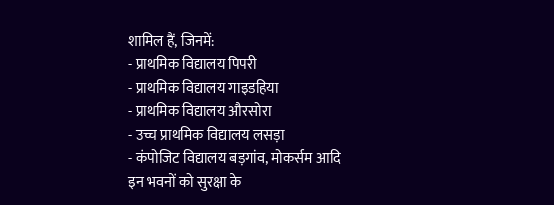शामिल हैं, जिनमें:
- प्राथमिक विद्यालय पिपरी
- प्राथमिक विद्यालय गाइडहिया
- प्राथमिक विद्यालय औरसोरा
- उच्च प्राथमिक विद्यालय लसड़ा
- कंपोजिट विद्यालय बड़गांव, मोकर्सम आदि
इन भवनों को सुरक्षा के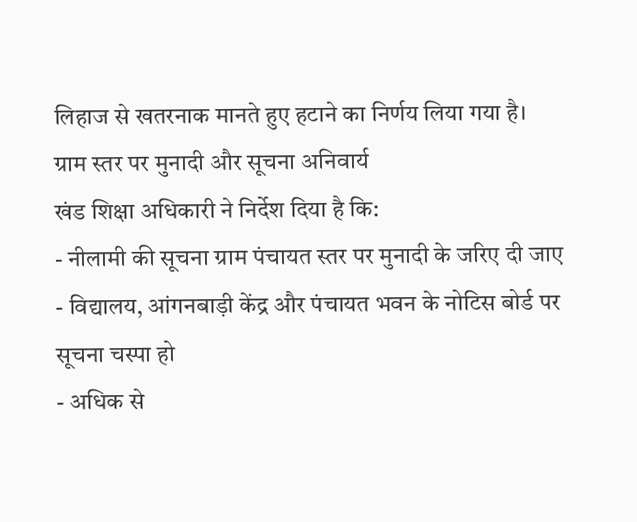लिहाज से खतरनाक मानते हुए हटाने का निर्णय लिया गया है।
ग्राम स्तर पर मुनादी और सूचना अनिवार्य
खंड शिक्षा अधिकारी ने निर्देश दिया है कि:
- नीलामी की सूचना ग्राम पंचायत स्तर पर मुनादी के जरिए दी जाए
- विद्यालय, आंगनबाड़ी केंद्र और पंचायत भवन के नोटिस बोर्ड पर सूचना चस्पा हो
- अधिक से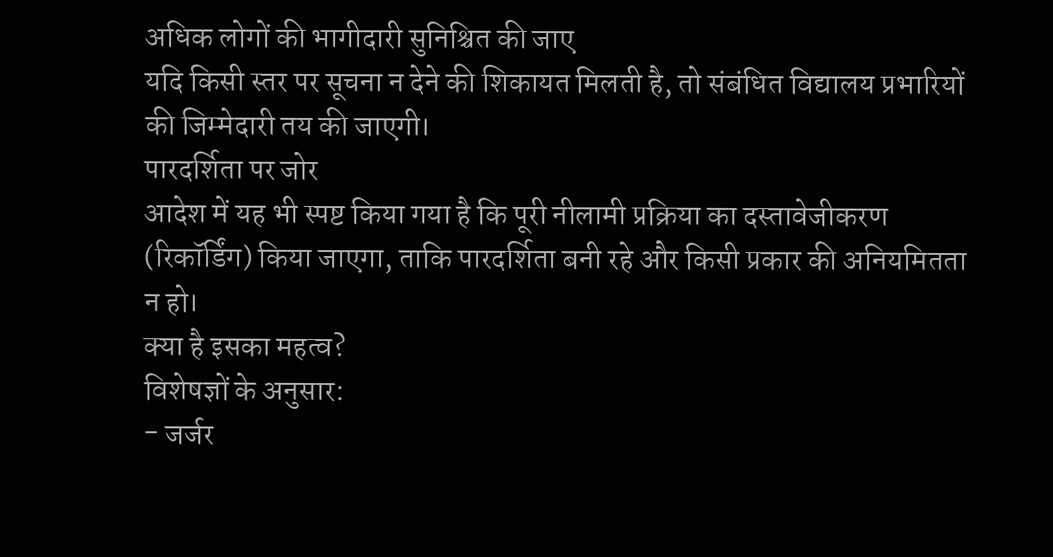अधिक लोगों की भागीदारी सुनिश्चित की जाए
यदि किसी स्तर पर सूचना न देने की शिकायत मिलती है, तो संबंधित विद्यालय प्रभारियों की जिम्मेदारी तय की जाएगी।
पारदर्शिता पर जोर
आदेश में यह भी स्पष्ट किया गया है कि पूरी नीलामी प्रक्रिया का दस्तावेजीकरण (रिकॉर्डिंग) किया जाएगा, ताकि पारदर्शिता बनी रहे और किसी प्रकार की अनियमितता न हो।
क्या है इसका महत्व?
विशेषज्ञों के अनुसार:
- जर्जर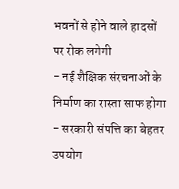भवनों से होने वाले हादसों पर रोक लगेगी
- नई शैक्षिक संरचनाओं के निर्माण का रास्ता साफ होगा
- सरकारी संपत्ति का बेहतर उपयोग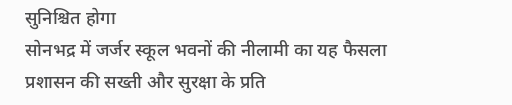सुनिश्चित होगा
सोनभद्र में जर्जर स्कूल भवनों की नीलामी का यह फैसला प्रशासन की सख्ती और सुरक्षा के प्रति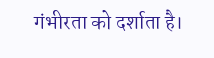गंभीरता को दर्शाता है।